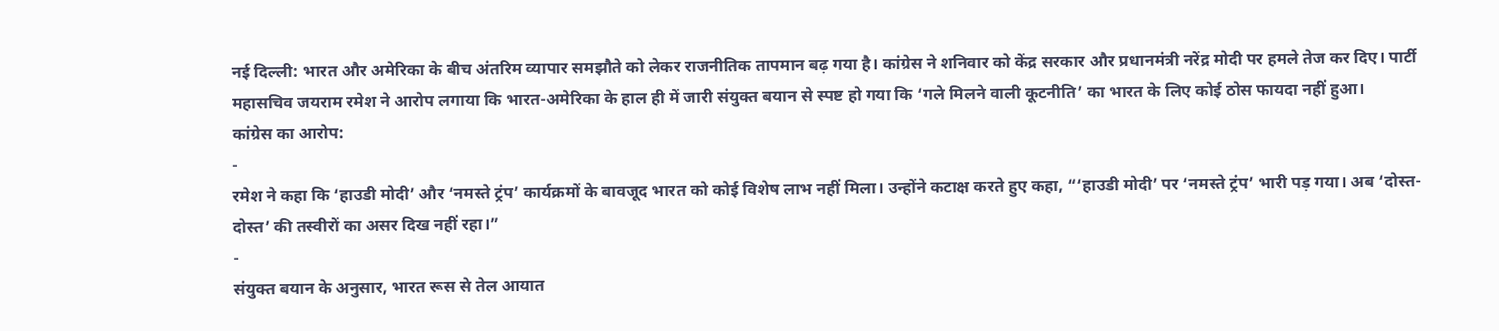नई दिल्ली: भारत और अमेरिका के बीच अंतरिम व्यापार समझौते को लेकर राजनीतिक तापमान बढ़ गया है। कांग्रेस ने शनिवार को केंद्र सरकार और प्रधानमंत्री नरेंद्र मोदी पर हमले तेज कर दिए। पार्टी महासचिव जयराम रमेश ने आरोप लगाया कि भारत-अमेरिका के हाल ही में जारी संयुक्त बयान से स्पष्ट हो गया कि ‘गले मिलने वाली कूटनीति’ का भारत के लिए कोई ठोस फायदा नहीं हुआ।
कांग्रेस का आरोप:
-
रमेश ने कहा कि ‘हाउडी मोदी’ और ‘नमस्ते ट्रंप’ कार्यक्रमों के बावजूद भारत को कोई विशेष लाभ नहीं मिला। उन्होंने कटाक्ष करते हुए कहा, “‘हाउडी मोदी’ पर ‘नमस्ते ट्रंप’ भारी पड़ गया। अब ‘दोस्त-दोस्त’ की तस्वीरों का असर दिख नहीं रहा।”
-
संयुक्त बयान के अनुसार, भारत रूस से तेल आयात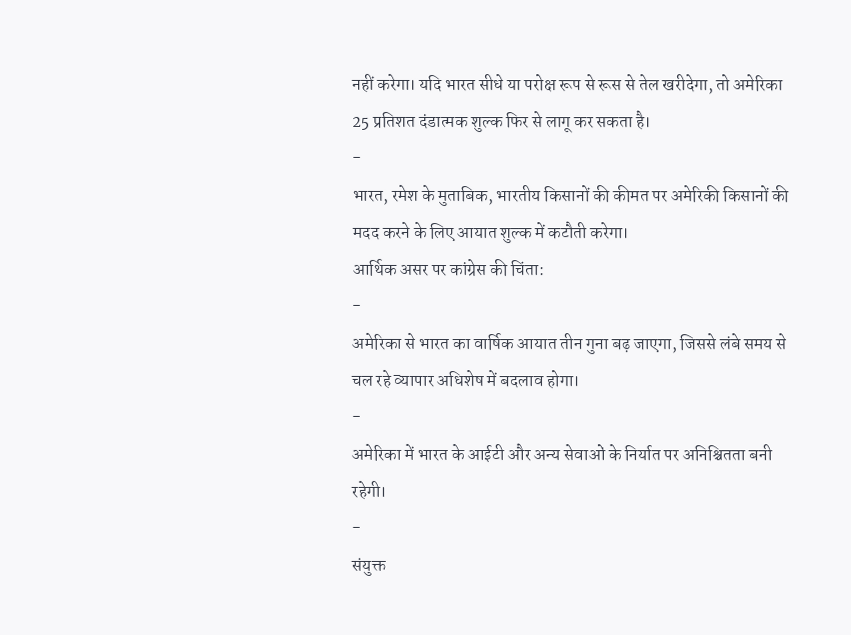नहीं करेगा। यदि भारत सीधे या परोक्ष रूप से रूस से तेल खरीदेगा, तो अमेरिका 25 प्रतिशत दंडात्मक शुल्क फिर से लागू कर सकता है।
-
भारत, रमेश के मुताबिक, भारतीय किसानों की कीमत पर अमेरिकी किसानों की मदद करने के लिए आयात शुल्क में कटौती करेगा।
आर्थिक असर पर कांग्रेस की चिंता:
-
अमेरिका से भारत का वार्षिक आयात तीन गुना बढ़ जाएगा, जिससे लंबे समय से चल रहे व्यापार अधिशेष में बदलाव होगा।
-
अमेरिका में भारत के आईटी और अन्य सेवाओं के निर्यात पर अनिश्चितता बनी रहेगी।
-
संयुक्त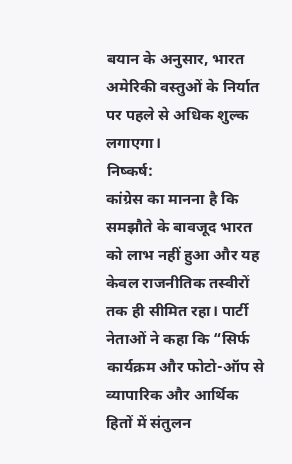बयान के अनुसार, भारत अमेरिकी वस्तुओं के निर्यात पर पहले से अधिक शुल्क लगाएगा।
निष्कर्ष:
कांग्रेस का मानना है कि समझौते के बावजूद भारत को लाभ नहीं हुआ और यह केवल राजनीतिक तस्वीरों तक ही सीमित रहा। पार्टी नेताओं ने कहा कि “सिर्फ कार्यक्रम और फोटो-ऑप से व्यापारिक और आर्थिक हितों में संतुलन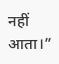नहीं आता।”